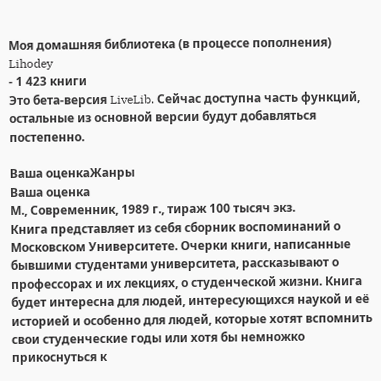Моя домашняя библиотека (в процессе пополнения)
Lihodey
- 1 423 книги
Это бета-версия LiveLib. Сейчас доступна часть функций, остальные из основной версии будут добавляться постепенно.

Ваша оценкаЖанры
Ваша оценка
М., Современник, 1989 г., тираж 100 тысяч экз.
Книга представляет из себя сборник воспоминаний о Московском Университете. Очерки книги, написанные бывшими студентами университета, рассказывают о профессорах и их лекциях, о студенческой жизни. Книга будет интересна для людей, интересующихся наукой и её историей и особенно для людей, которые хотят вспомнить свои студенческие годы или хотя бы немножко прикоснуться к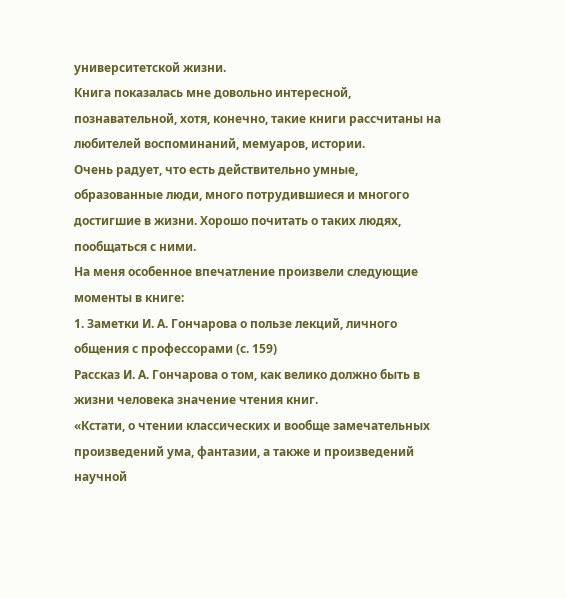университетской жизни.
Книга показалась мне довольно интересной, познавательной, хотя, конечно, такие книги рассчитаны на любителей воспоминаний, мемуаров, истории.
Очень радует, что есть действительно умные, образованные люди, много потрудившиеся и многого достигшие в жизни. Хорошо почитать о таких людях, пообщаться с ними.
На меня особенное впечатление произвели следующие моменты в книге:
1. Заметки И. А. Гончарова о пользе лекций, личного общения с профессорами (с. 159)
Рассказ И. А. Гончарова о том, как велико должно быть в жизни человека значение чтения книг.
«Кстати, о чтении классических и вообще замечательных произведений ума, фантазии, а также и произведений научной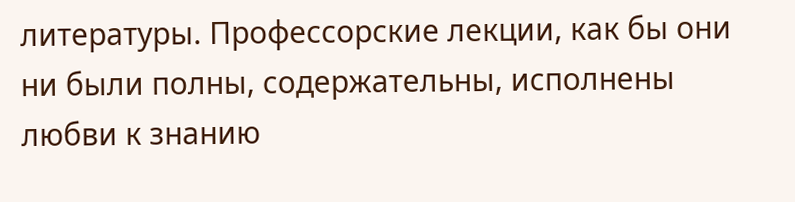литературы. Профессорские лекции, как бы они ни были полны, содержательны, исполнены любви к знанию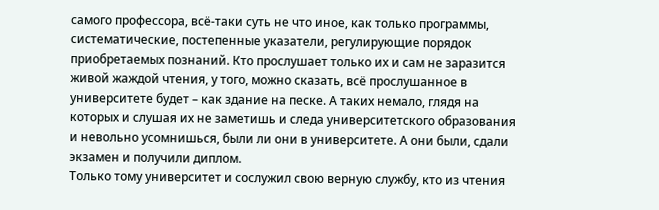самого профессора, всё-таки суть не что иное, как только программы, систематические, постепенные указатели, регулирующие порядок приобретаемых познаний. Кто прослушает только их и сам не заразится живой жаждой чтения, у того, можно сказать, всё прослушанное в университете будет – как здание на песке. А таких немало, глядя на которых и слушая их не заметишь и следа университетского образования и невольно усомнишься, были ли они в университете. А они были, сдали экзамен и получили диплом.
Только тому университет и сослужил свою верную службу, кто из чтения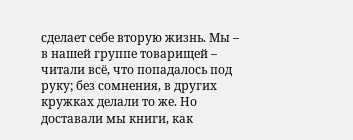сделает себе вторую жизнь. Мы – в нашей группе товарищей – читали всё, что попадалось под руку; без сомнения, в других кружках делали то же. Но доставали мы книги, как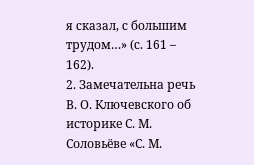я сказал, с большим трудом…» (с. 161 – 162).
2. Замечательна речь В. О. Ключевского об историке С. М. Соловьёве «С. М.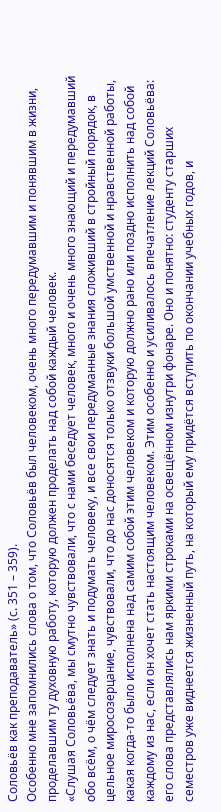Соловьёв как преподаватель» (с. 351 – 359).
Особенно мне запомнились слова о том, что Соловьёв был человеком, очень много передумавшим и понявшим в жизни, проделавшим ту духовную работу, которую должен проделать над собой каждый человек.
«Слушая Соловьёва, мы смутно чувствовали, что с нами беседует человек, много и очень много знающий и передумавший обо всём, о чём следует знать и подумать человеку, и все свои передуманные знания сложивший в стройный порядок, в цельное миросозерцание, чувствовали, что до нас доносятся только отзвуки большой умственной и нравственной работы, какая когда-то было исполнена над самим собой этим человеком и которую должно рано или поздно исполнить над собой каждому из нас, если он хочет стать настоящим человеком. Этим особенно и усиливалось впечатление лекций Соловьёва: его слова представлялись нам яркими строками на освещённом изнутри фонаре. Оно и понятно: студенту старших семестров уже виднеется жизненный путь, на который ему придётся вступить по окончании учебных годов, и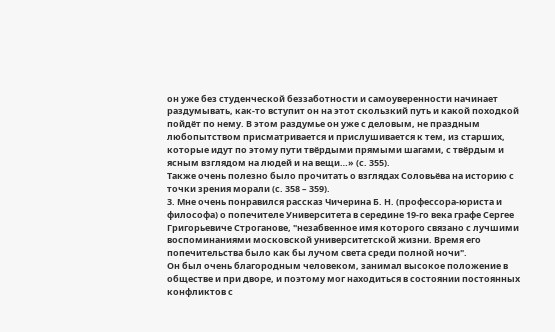он уже без студенческой беззаботности и самоуверенности начинает раздумывать, как-то вступит он на этот скользкий путь и какой походкой пойдёт по нему. В этом раздумье он уже с деловым, не праздным любопытством присматривается и прислушивается к тем, из старших, которые идут по этому пути твёрдыми прямыми шагами, с твёрдым и ясным взглядом на людей и на вещи…» (с. 355).
Также очень полезно было прочитать о взглядах Соловьёва на историю с точки зрения морали (с. 358 – 359).
3. Мне очень понравился рассказ Чичерина Б. Н. (профессора-юриста и философа) о попечителе Университета в середине 19-го века графе Сергее Григорьевиче Строганове, "незабвенное имя которого связано с лучшими воспоминаниями московской университетской жизни. Время его попечительства было как бы лучом света среди полной ночи".
Он был очень благородным человеком, занимал высокое положение в обществе и при дворе, и поэтому мог находиться в состоянии постоянных конфликтов с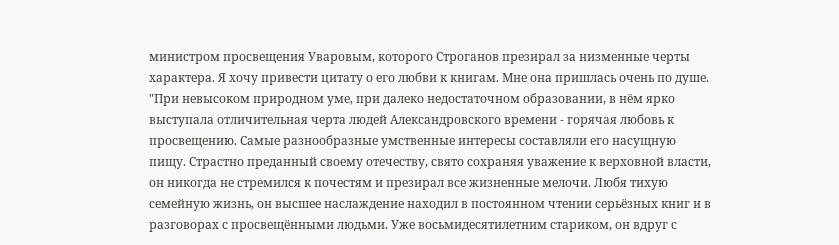министром просвещения Уваровым, которого Строганов презирал за низменные черты характера. Я хочу привести цитату о его любви к книгам. Мне она пришлась очень по душе.
"При невысоком природном уме, при далеко недостаточном образовании, в нём ярко выступала отличительная черта людей Александровского времени - горячая любовь к просвещению. Самые разнообразные умственные интересы составляли его насущную пищу. Страстно преданный своему отечеству, свято сохраняя уважение к верховной власти, он никогда не стремился к почестям и презирал все жизненные мелочи. Любя тихую семейную жизнь, он высшее наслаждение находил в постоянном чтении серьёзных книг и в разговорах с просвещёнными людьми. Уже восьмидесятилетним стариком, он вдруг с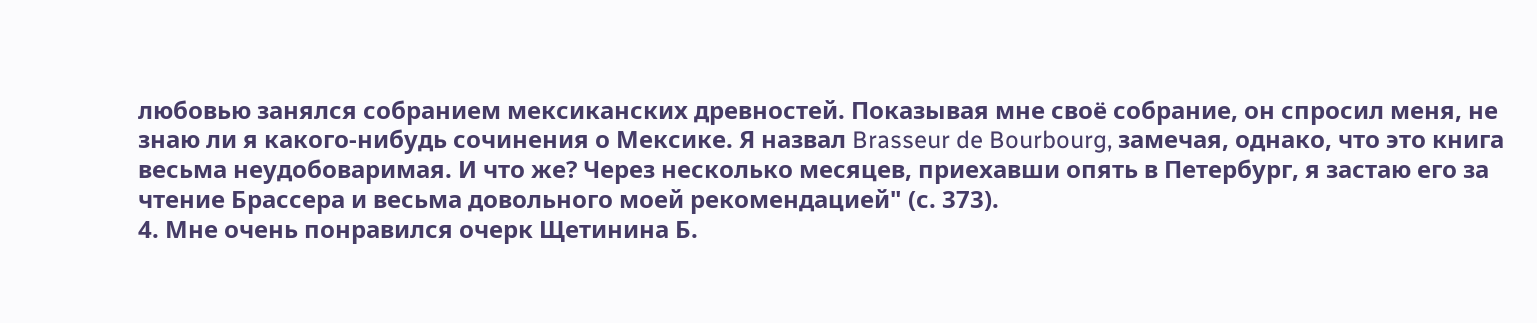любовью занялся собранием мексиканских древностей. Показывая мне своё собрание, он спросил меня, не знаю ли я какого-нибудь сочинения о Мексике. Я назвал Brasseur de Bourbourg, замечая, однако, что это книга весьма неудобоваримая. И что же? Через несколько месяцев, приехавши опять в Петербург, я застаю его за чтение Брассера и весьма довольного моей рекомендацией" (с. 373).
4. Мне очень понравился очерк Щетинина Б.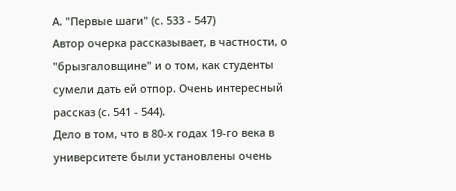А. "Первые шаги" (с. 533 - 547)
Автор очерка рассказывает, в частности, о "брызгаловщине" и о том, как студенты сумели дать ей отпор. Очень интересный рассказ (с. 541 - 544).
Дело в том, что в 80-х годах 19-го века в университете были установлены очень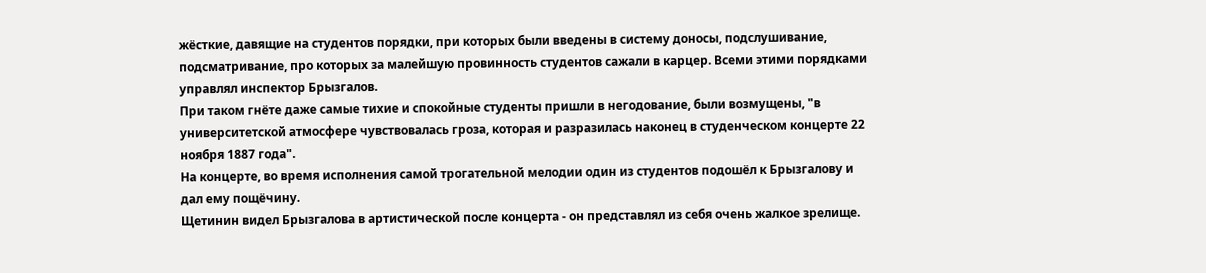жёсткие, давящие на студентов порядки, при которых были введены в систему доносы, подслушивание, подсматривание, про которых за малейшую провинность студентов сажали в карцер. Всеми этими порядками управлял инспектор Брызгалов.
При таком гнёте даже самые тихие и спокойные студенты пришли в негодование, были возмущены, "в университетской атмосфере чувствовалась гроза, которая и разразилась наконец в студенческом концерте 22 ноября 1887 года".
На концерте, во время исполнения самой трогательной мелодии один из студентов подошёл к Брызгалову и дал ему пощёчину.
Щетинин видел Брызгалова в артистической после концерта - он представлял из себя очень жалкое зрелище.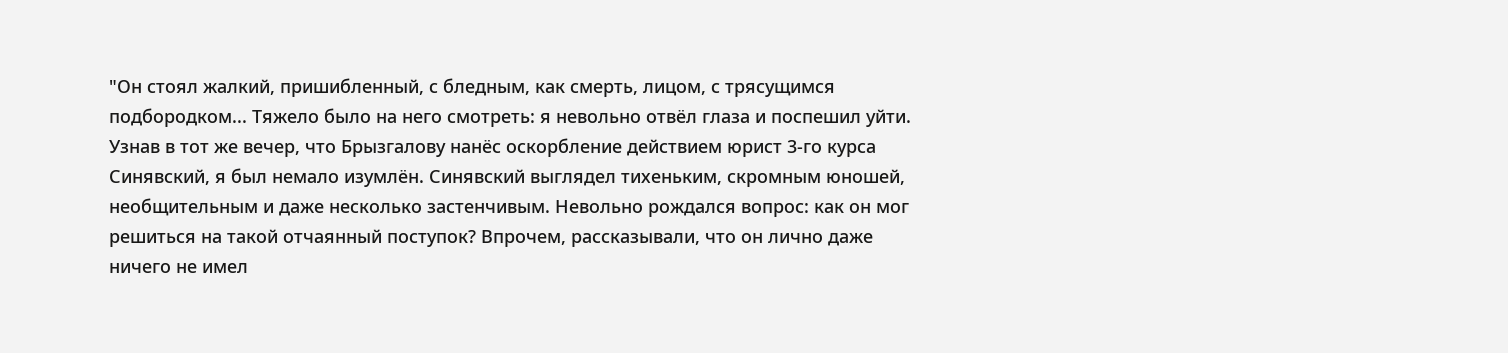"Он стоял жалкий, пришибленный, с бледным, как смерть, лицом, с трясущимся подбородком... Тяжело было на него смотреть: я невольно отвёл глаза и поспешил уйти.
Узнав в тот же вечер, что Брызгалову нанёс оскорбление действием юрист 3-го курса Синявский, я был немало изумлён. Синявский выглядел тихеньким, скромным юношей, необщительным и даже несколько застенчивым. Невольно рождался вопрос: как он мог решиться на такой отчаянный поступок? Впрочем, рассказывали, что он лично даже ничего не имел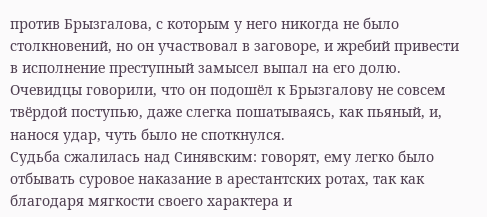против Брызгалова, с которым у него никогда не было столкновений, но он участвовал в заговоре, и жребий привести в исполнение преступный замысел выпал на его долю. Очевидцы говорили, что он подошёл к Брызгалову не совсем твёрдой поступью, даже слегка пошатываясь, как пьяный, и, нанося удар, чуть было не споткнулся.
Судьба сжалилась над Синявским: говорят, ему легко было отбывать суровое наказание в арестантских ротах, так как благодаря мягкости своего характера и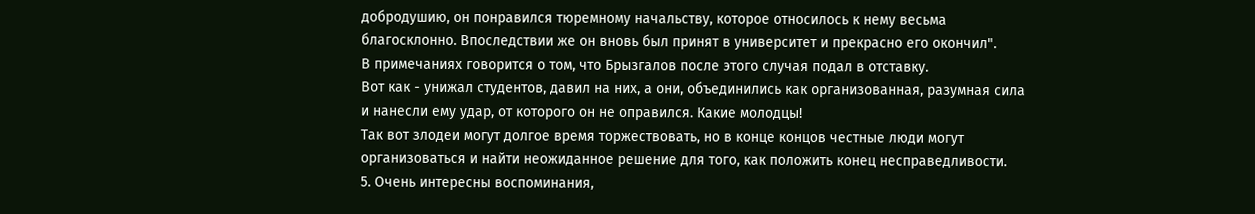добродушию, он понравился тюремному начальству, которое относилось к нему весьма благосклонно. Впоследствии же он вновь был принят в университет и прекрасно его окончил".
В примечаниях говорится о том, что Брызгалов после этого случая подал в отставку.
Вот как - унижал студентов, давил на них, а они, объединились как организованная, разумная сила и нанесли ему удар, от которого он не оправился. Какие молодцы!
Так вот злодеи могут долгое время торжествовать, но в конце концов честные люди могут организоваться и найти неожиданное решение для того, как положить конец несправедливости.
5. Очень интересны воспоминания,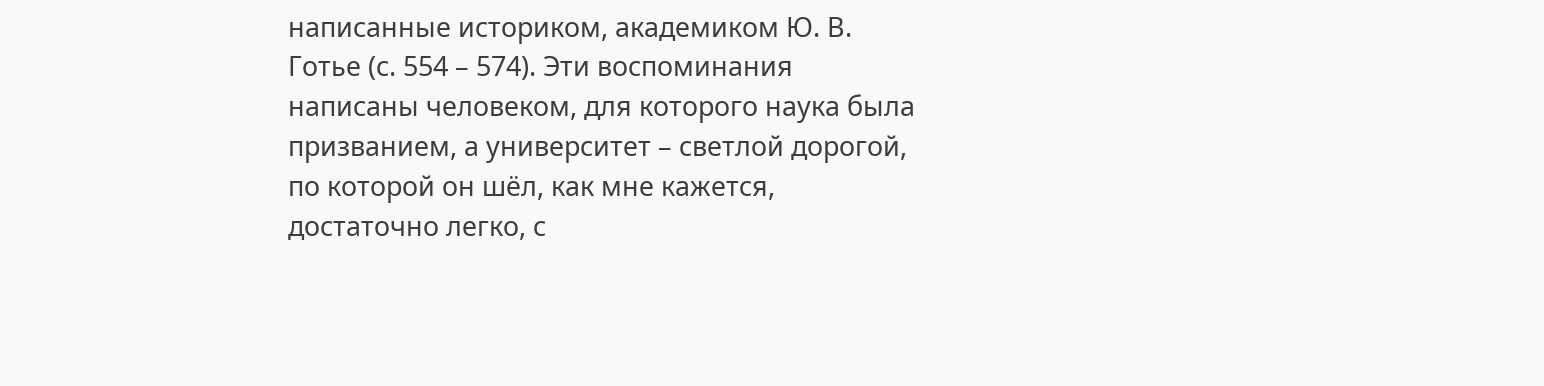написанные историком, академиком Ю. В. Готье (с. 554 – 574). Эти воспоминания написаны человеком, для которого наука была призванием, а университет – светлой дорогой, по которой он шёл, как мне кажется, достаточно легко, с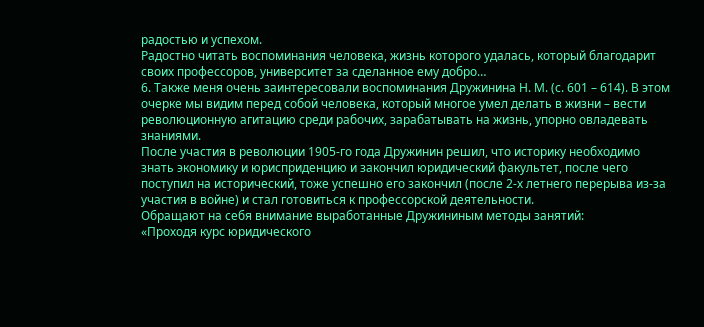радостью и успехом.
Радостно читать воспоминания человека, жизнь которого удалась, который благодарит своих профессоров, университет за сделанное ему добро…
6. Также меня очень заинтересовали воспоминания Дружинина Н. М. (с. 601 – 614). В этом очерке мы видим перед собой человека, который многое умел делать в жизни – вести революционную агитацию среди рабочих, зарабатывать на жизнь, упорно овладевать знаниями.
После участия в революции 1905-го года Дружинин решил, что историку необходимо знать экономику и юрисприденцию и закончил юридический факультет, после чего поступил на исторический, тоже успешно его закончил (после 2-х летнего перерыва из-за участия в войне) и стал готовиться к профессорской деятельности.
Обращают на себя внимание выработанные Дружининым методы занятий:
«Проходя курс юридического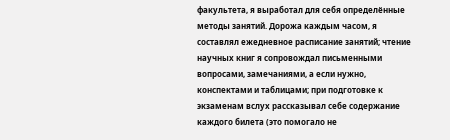факультета, я выработал для себя определённые методы занятий. Дорожа каждым часом, я составлял ежедневное расписание занятий; чтение научных книг я сопровождал письменными вопросами, замечаниями, а если нужно, конспектами и таблицами; при подготовке к экзаменам вслух рассказывал себе содержание каждого билета (это помогало не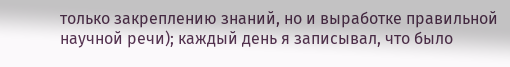только закреплению знаний, но и выработке правильной научной речи); каждый день я записывал, что было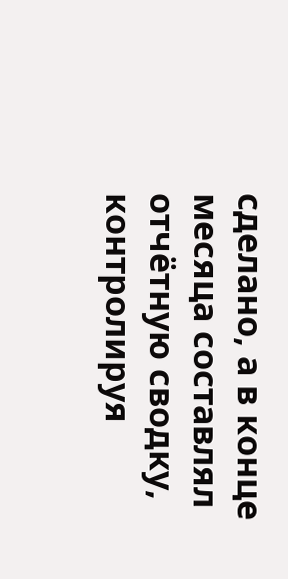сделано, а в конце месяца составлял отчётную сводку, контролируя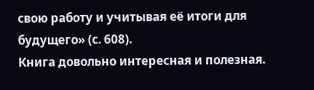свою работу и учитывая её итоги для будущего» (с. 608).
Книга довольно интересная и полезная.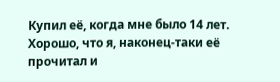Купил её, когда мне было 14 лет. Хорошо, что я, наконец-таки её прочитал и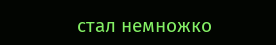стал немножко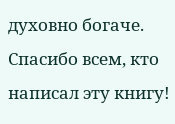духовно богаче. Спасибо всем, кто написал эту книгу!